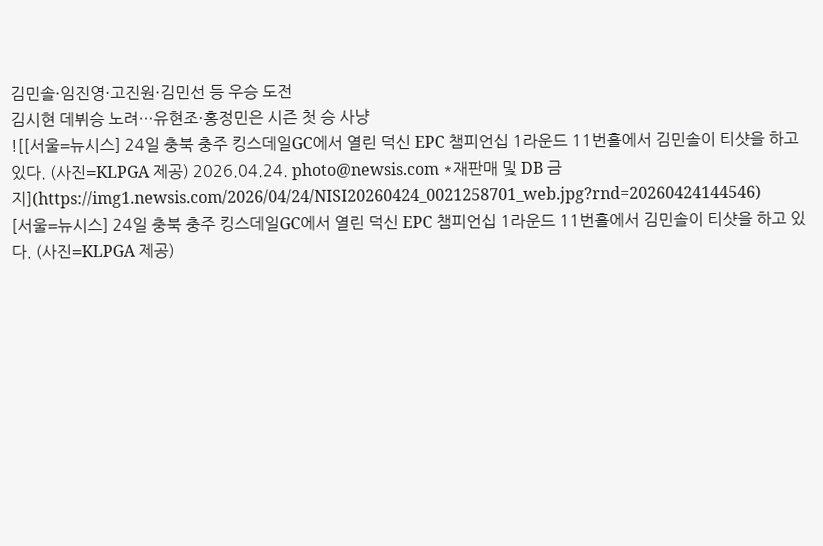김민솔·임진영·고진원·김민선 등 우승 도전
김시현 데뷔승 노려…유현조·홍정민은 시즌 첫 승 사냥
![[서울=뉴시스] 24일 충북 충주 킹스데일GC에서 열린 덕신 EPC 챔피언십 1라운드 11번홀에서 김민솔이 티샷을 하고 있다. (사진=KLPGA 제공) 2026.04.24. photo@newsis.com *재판매 및 DB 금지](https://img1.newsis.com/2026/04/24/NISI20260424_0021258701_web.jpg?rnd=20260424144546)
[서울=뉴시스] 24일 충북 충주 킹스데일GC에서 열린 덕신 EPC 챔피언십 1라운드 11번홀에서 김민솔이 티샷을 하고 있다. (사진=KLPGA 제공)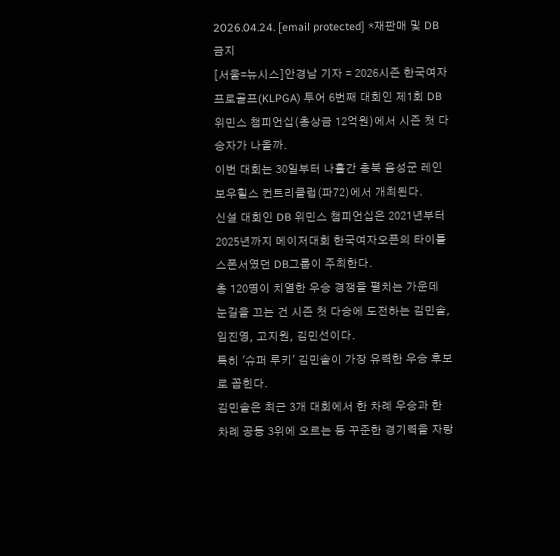2026.04.24. [email protected] *재판매 및 DB 금지
[서울=뉴시스]안경남 기자 = 2026시즌 한국여자프로골프(KLPGA) 투어 6번째 대회인 제1회 DB 위민스 챔피언십(총상금 12억원)에서 시즌 첫 다승자가 나올까.
이번 대회는 30일부터 나흘간 충북 음성군 레인보우힐스 컨트리클럽(파72)에서 개최된다.
신설 대회인 DB 위민스 챔피언십은 2021년부터 2025년까지 메이저대회 한국여자오픈의 타이틀 스폰서였던 DB그룹이 주최한다.
총 120명이 치열한 우승 경쟁을 펼치는 가운데 눈길을 끄는 건 시즌 첫 다승에 도전하는 김민솔, 임진영, 고지원, 김민선이다.
특히 '슈퍼 루키' 김민솔이 가장 유력한 우승 후보로 꼽힌다.
김민솔은 최근 3개 대회에서 한 차례 우승과 한 차례 공동 3위에 오르는 등 꾸준한 경기력을 자랑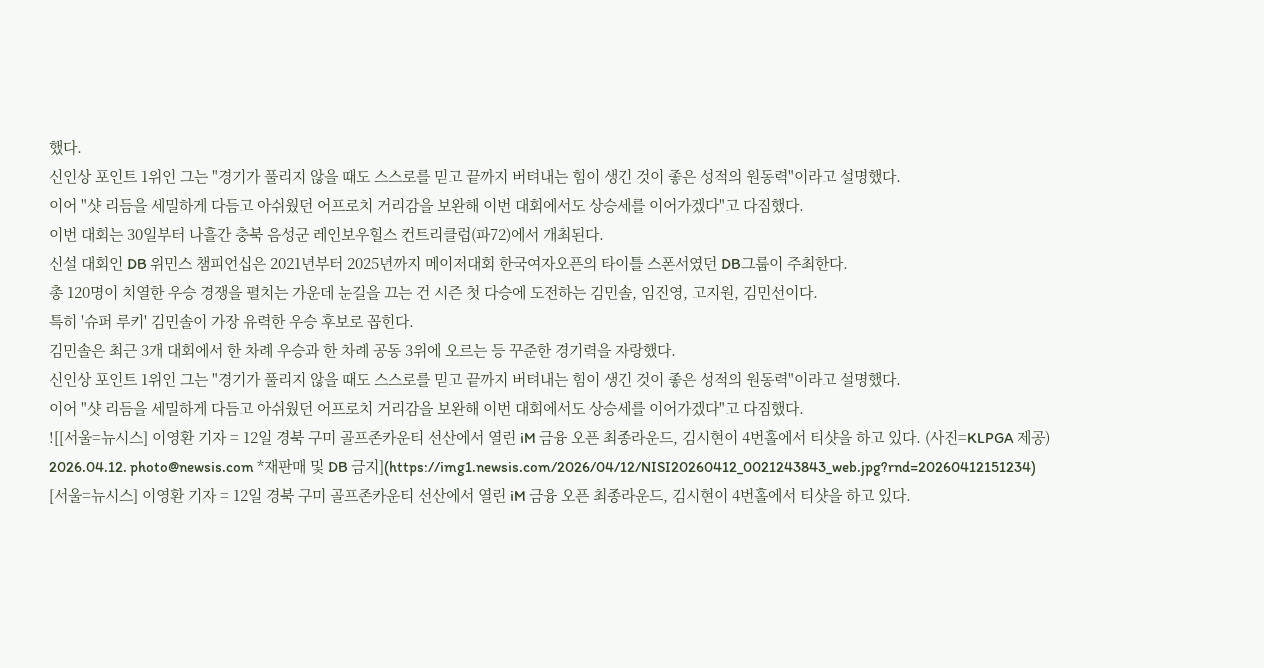했다.
신인상 포인트 1위인 그는 "경기가 풀리지 않을 때도 스스로를 믿고 끝까지 버텨내는 힘이 생긴 것이 좋은 성적의 원동력"이라고 설명했다.
이어 "샷 리듬을 세밀하게 다듬고 아쉬웠던 어프로치 거리감을 보완해 이번 대회에서도 상승세를 이어가겠다"고 다짐했다.
이번 대회는 30일부터 나흘간 충북 음성군 레인보우힐스 컨트리클럽(파72)에서 개최된다.
신설 대회인 DB 위민스 챔피언십은 2021년부터 2025년까지 메이저대회 한국여자오픈의 타이틀 스폰서였던 DB그룹이 주최한다.
총 120명이 치열한 우승 경쟁을 펼치는 가운데 눈길을 끄는 건 시즌 첫 다승에 도전하는 김민솔, 임진영, 고지원, 김민선이다.
특히 '슈퍼 루키' 김민솔이 가장 유력한 우승 후보로 꼽힌다.
김민솔은 최근 3개 대회에서 한 차례 우승과 한 차례 공동 3위에 오르는 등 꾸준한 경기력을 자랑했다.
신인상 포인트 1위인 그는 "경기가 풀리지 않을 때도 스스로를 믿고 끝까지 버텨내는 힘이 생긴 것이 좋은 성적의 원동력"이라고 설명했다.
이어 "샷 리듬을 세밀하게 다듬고 아쉬웠던 어프로치 거리감을 보완해 이번 대회에서도 상승세를 이어가겠다"고 다짐했다.
![[서울=뉴시스] 이영환 기자 = 12일 경북 구미 골프존카운티 선산에서 열린 iM 금융 오픈 최종라운드, 김시현이 4번홀에서 티샷을 하고 있다. (사진=KLPGA 제공) 2026.04.12. photo@newsis.com *재판매 및 DB 금지](https://img1.newsis.com/2026/04/12/NISI20260412_0021243843_web.jpg?rnd=20260412151234)
[서울=뉴시스] 이영환 기자 = 12일 경북 구미 골프존카운티 선산에서 열린 iM 금융 오픈 최종라운드, 김시현이 4번홀에서 티샷을 하고 있다.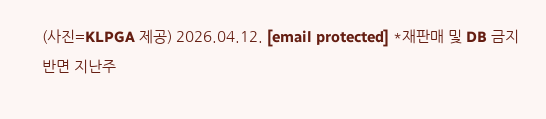(사진=KLPGA 제공) 2026.04.12. [email protected] *재판매 및 DB 금지
반면 지난주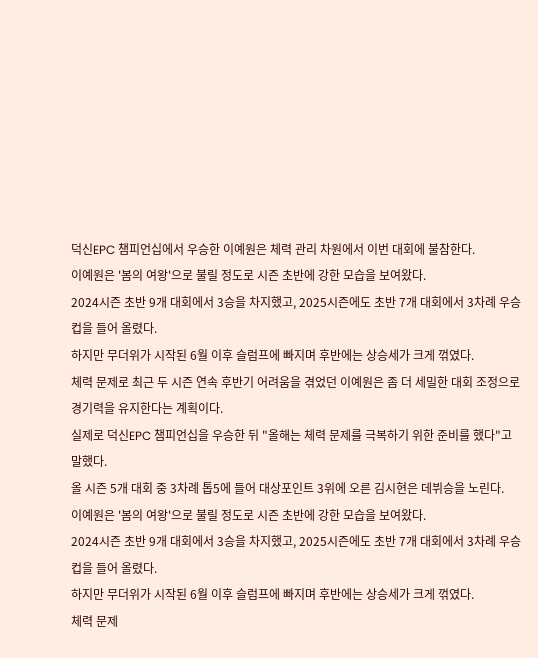덕신EPC 챔피언십에서 우승한 이예원은 체력 관리 차원에서 이번 대회에 불참한다.
이예원은 '봄의 여왕'으로 불릴 정도로 시즌 초반에 강한 모습을 보여왔다.
2024시즌 초반 9개 대회에서 3승을 차지했고, 2025시즌에도 초반 7개 대회에서 3차례 우승컵을 들어 올렸다.
하지만 무더위가 시작된 6월 이후 슬럼프에 빠지며 후반에는 상승세가 크게 꺾였다.
체력 문제로 최근 두 시즌 연속 후반기 어려움을 겪었던 이예원은 좀 더 세밀한 대회 조정으로 경기력을 유지한다는 계획이다.
실제로 덕신EPC 챔피언십을 우승한 뒤 "올해는 체력 문제를 극복하기 위한 준비를 했다"고 말했다.
올 시즌 5개 대회 중 3차례 톱5에 들어 대상포인트 3위에 오른 김시현은 데뷔승을 노린다.
이예원은 '봄의 여왕'으로 불릴 정도로 시즌 초반에 강한 모습을 보여왔다.
2024시즌 초반 9개 대회에서 3승을 차지했고, 2025시즌에도 초반 7개 대회에서 3차례 우승컵을 들어 올렸다.
하지만 무더위가 시작된 6월 이후 슬럼프에 빠지며 후반에는 상승세가 크게 꺾였다.
체력 문제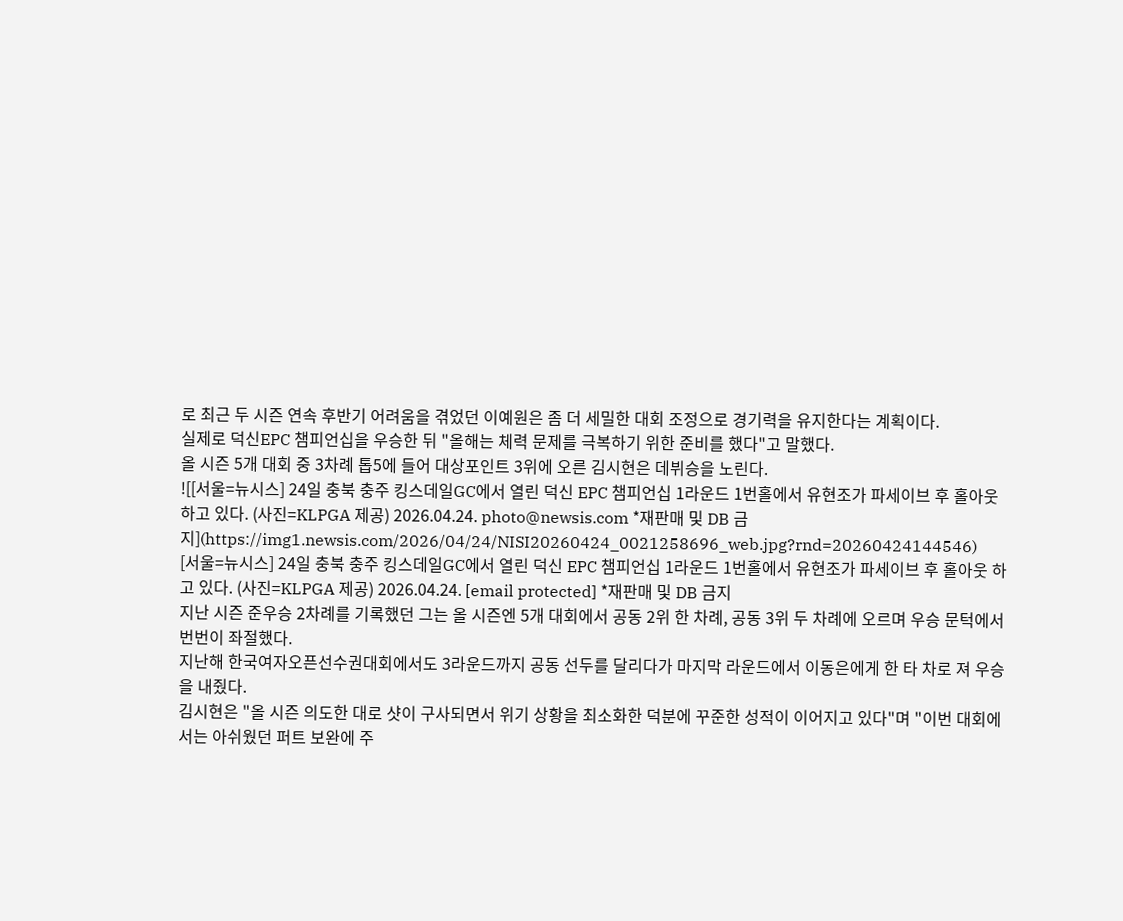로 최근 두 시즌 연속 후반기 어려움을 겪었던 이예원은 좀 더 세밀한 대회 조정으로 경기력을 유지한다는 계획이다.
실제로 덕신EPC 챔피언십을 우승한 뒤 "올해는 체력 문제를 극복하기 위한 준비를 했다"고 말했다.
올 시즌 5개 대회 중 3차례 톱5에 들어 대상포인트 3위에 오른 김시현은 데뷔승을 노린다.
![[서울=뉴시스] 24일 충북 충주 킹스데일GC에서 열린 덕신 EPC 챔피언십 1라운드 1번홀에서 유현조가 파세이브 후 홀아웃 하고 있다. (사진=KLPGA 제공) 2026.04.24. photo@newsis.com *재판매 및 DB 금지](https://img1.newsis.com/2026/04/24/NISI20260424_0021258696_web.jpg?rnd=20260424144546)
[서울=뉴시스] 24일 충북 충주 킹스데일GC에서 열린 덕신 EPC 챔피언십 1라운드 1번홀에서 유현조가 파세이브 후 홀아웃 하고 있다. (사진=KLPGA 제공) 2026.04.24. [email protected] *재판매 및 DB 금지
지난 시즌 준우승 2차례를 기록했던 그는 올 시즌엔 5개 대회에서 공동 2위 한 차례, 공동 3위 두 차례에 오르며 우승 문턱에서 번번이 좌절했다.
지난해 한국여자오픈선수권대회에서도 3라운드까지 공동 선두를 달리다가 마지막 라운드에서 이동은에게 한 타 차로 져 우승을 내줬다.
김시현은 "올 시즌 의도한 대로 샷이 구사되면서 위기 상황을 최소화한 덕분에 꾸준한 성적이 이어지고 있다"며 "이번 대회에서는 아쉬웠던 퍼트 보완에 주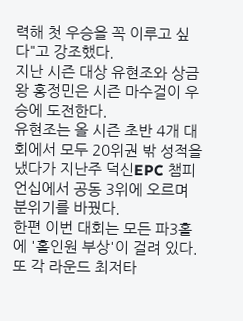력해 첫 우승을 꼭 이루고 싶다"고 강조했다.
지난 시즌 대상 유현조와 상금왕 홍정민은 시즌 마수걸이 우승에 도전한다.
유현조는 올 시즌 초반 4개 대회에서 모두 20위권 밖 성적을 냈다가 지난주 덕신EPC 챔피언십에서 공동 3위에 오르며 분위기를 바꿨다.
한편 이번 대회는 모든 파3홀에 '홀인원 부상'이 걸려 있다.
또 각 라운드 최저타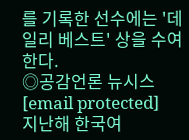를 기록한 선수에는 '데일리 베스트' 상을 수여한다.
◎공감언론 뉴시스 [email protected]
지난해 한국여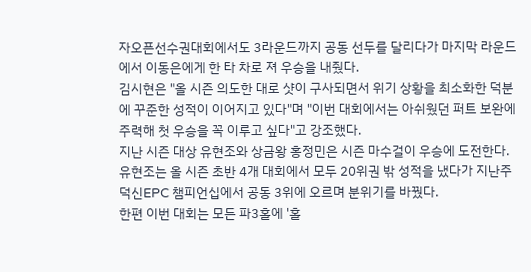자오픈선수권대회에서도 3라운드까지 공동 선두를 달리다가 마지막 라운드에서 이동은에게 한 타 차로 져 우승을 내줬다.
김시현은 "올 시즌 의도한 대로 샷이 구사되면서 위기 상황을 최소화한 덕분에 꾸준한 성적이 이어지고 있다"며 "이번 대회에서는 아쉬웠던 퍼트 보완에 주력해 첫 우승을 꼭 이루고 싶다"고 강조했다.
지난 시즌 대상 유현조와 상금왕 홍정민은 시즌 마수걸이 우승에 도전한다.
유현조는 올 시즌 초반 4개 대회에서 모두 20위권 밖 성적을 냈다가 지난주 덕신EPC 챔피언십에서 공동 3위에 오르며 분위기를 바꿨다.
한편 이번 대회는 모든 파3홀에 '홀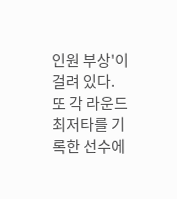인원 부상'이 걸려 있다.
또 각 라운드 최저타를 기록한 선수에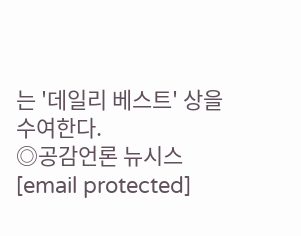는 '데일리 베스트' 상을 수여한다.
◎공감언론 뉴시스 [email protected]